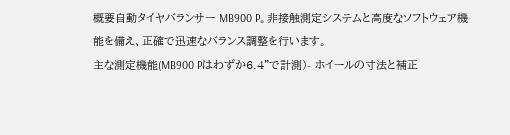概要自動タイヤバランサー MB900 P。非接触測定システムと高度なソフトウェア機能を備え、正確で迅速なバランス調整を行います。
主な測定機能(MB900 Pはわずか6.4"で計測)- ホイールの寸法と補正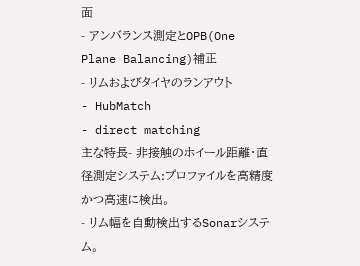面
- アンバランス測定とOPB(One Plane Balancing)補正
- リムおよびタイヤのランアウト
- HubMatch
- direct matching
主な特長- 非接触のホイール距離・直径測定システム:プロファイルを高精度かつ高速に検出。
- リム幅を自動検出するSonarシステム。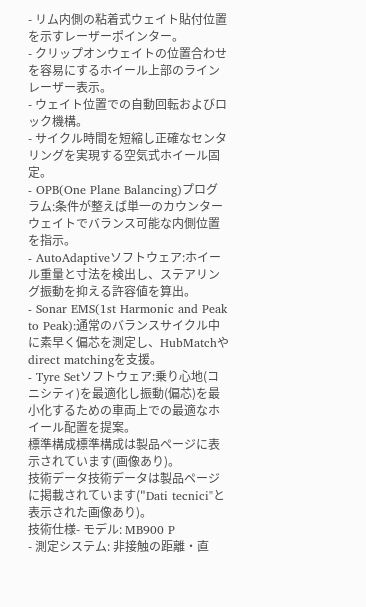- リム内側の粘着式ウェイト貼付位置を示すレーザーポインター。
- クリップオンウェイトの位置合わせを容易にするホイール上部のラインレーザー表示。
- ウェイト位置での自動回転およびロック機構。
- サイクル時間を短縮し正確なセンタリングを実現する空気式ホイール固定。
- OPB(One Plane Balancing)プログラム:条件が整えば単一のカウンターウェイトでバランス可能な内側位置を指示。
- AutoAdaptiveソフトウェア:ホイール重量と寸法を検出し、ステアリング振動を抑える許容値を算出。
- Sonar EMS(1st Harmonic and Peak to Peak):通常のバランスサイクル中に素早く偏芯を測定し、HubMatchやdirect matchingを支援。
- Tyre Setソフトウェア:乗り心地(コニシティ)を最適化し振動(偏芯)を最小化するための車両上での最適なホイール配置を提案。
標準構成標準構成は製品ページに表示されています(画像あり)。
技術データ技術データは製品ページに掲載されています("Dati tecnici"と表示された画像あり)。
技術仕様- モデル: MB900 P
- 測定システム: 非接触の距離・直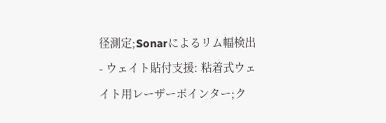径測定;Sonarによるリム幅検出
- ウェイト貼付支援: 粘着式ウェイト用レーザーポインター;ク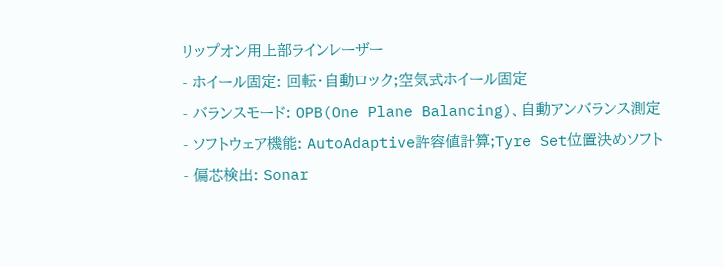リップオン用上部ラインレーザー
- ホイール固定: 回転・自動ロック;空気式ホイール固定
- バランスモード: OPB(One Plane Balancing)、自動アンバランス測定
- ソフトウェア機能: AutoAdaptive許容値計算;Tyre Set位置決めソフト
- 偏芯検出: Sonar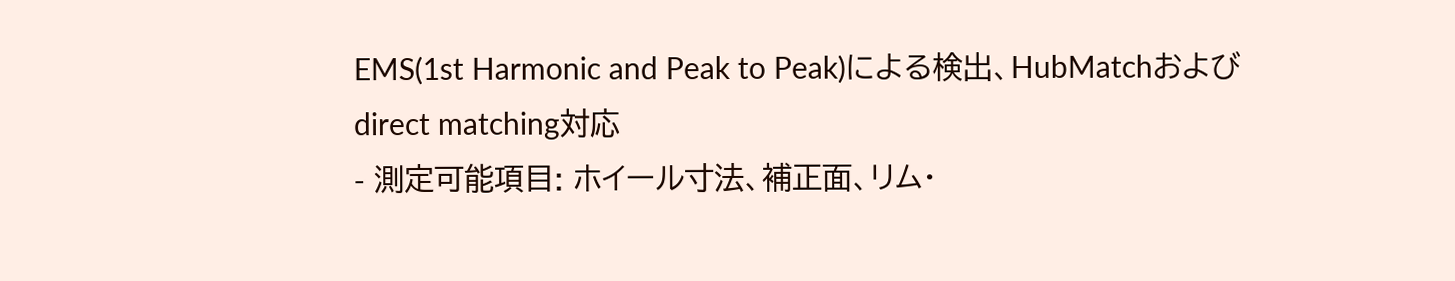EMS(1st Harmonic and Peak to Peak)による検出、HubMatchおよびdirect matching対応
- 測定可能項目: ホイール寸法、補正面、リム・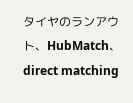タイヤのランアウト、HubMatch、direct matching